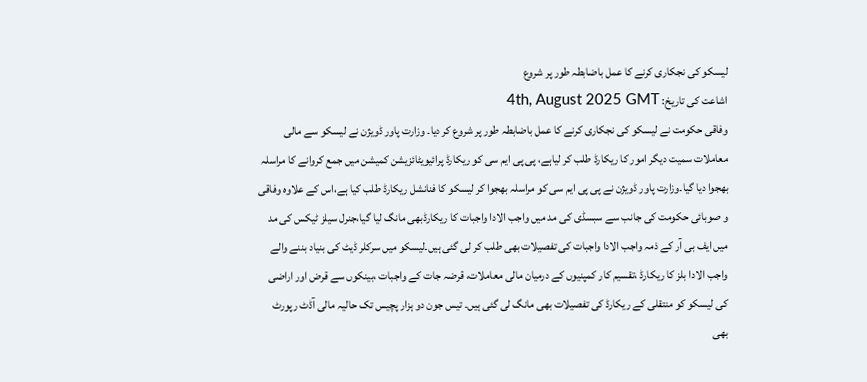لیسکو کی نجکاری کرنے کا عمل باضابطہ طور پر شروع
اشاعت کی تاریخ: 4th, August 2025 GMT
وفاقی حکومت نے لیسکو کی نجکاری کرنے کا عمل باضابطہ طور پر شروع کر دیا۔ وزارت پاور ڈویژن نے لیسکو سے مالی معاملات سمیت دیگر امور کا ریکارڈ طلب کر لیاہے، پی پی ایم سی کو ریکارڈ پرائیویٹائزیشن کمیشن میں جمع کروانے کا مراسلہ بھجوا دیا گیا۔وزارت پاور ڈویژن نے پی پی ایم سی کو مراسلہ بھجوا کر لیسکو کا فنانشل ریکارڈ طلب کیا ہے،اس کے علاوہ وفاقی و صوبائی حکومت کی جانب سے سبسڈی کی مد میں واجب الادا واجبات کا ریکارڈبھی مانگ لیا گیا،جنرل سیلز ٹیکس کی مد میں ایف بی آر کے ذمہ واجب الادا واجبات کی تفصیلات بھی طلب کر لی گئی ہیں۔لیسکو میں سرکلر ڈیٹ کی بنیاد بننے والے واجب الادا بلز کا ریکارڈ ،تقسیم کار کمپنیوں کے درمیان مالی معاملات، قرضہ جات کے واجبات ،بینکوں سے قرض اور اراضی کی لیسکو کو منتقلی کے ریکارڈ کی تفصیلات بھی مانگ لی گئی ہیں۔ تیس جون دو ہزار پچیس تک حالیہ مالی آڈٹ رپورٹ بھی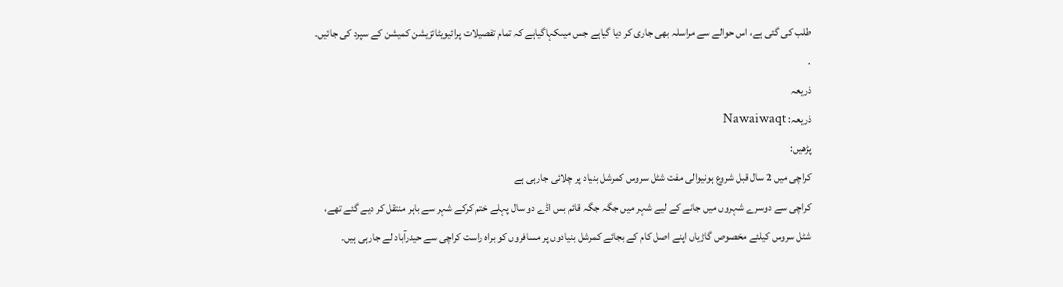طلب کی گئی ہے، اس حوالے سے مراسلہ بھی جاری کر دیا گیاہے جس میںکہاگیاہے کہ تمام تفصیلات پرائیویٹائزیشن کمیشن کے سپرد کی جائیں۔
.
ذریعہ
ذریعہ: Nawaiwaqt
پڑھیں:
کراچی میں 2 سال قبل شروع ہونیوالی مفت شٹل سروس کمرشل بنیاد پر چلائی جارہی ہے
کراچی سے دوسرے شہروں میں جانے کے لیے شہر میں جگہ جگہ قائم بس اڈے دو سال پہلے ختم کرکے شہر سے باہر منتقل کر دیے گئے تھے، شٹل سروس کیلئے مخصوص گاڑیاں اپنے اصل کام کے بجائے کمرشل بنیادوں پر مسافروں کو براہ راست کراچی سے حیدرآباد لے جارہی ہیں۔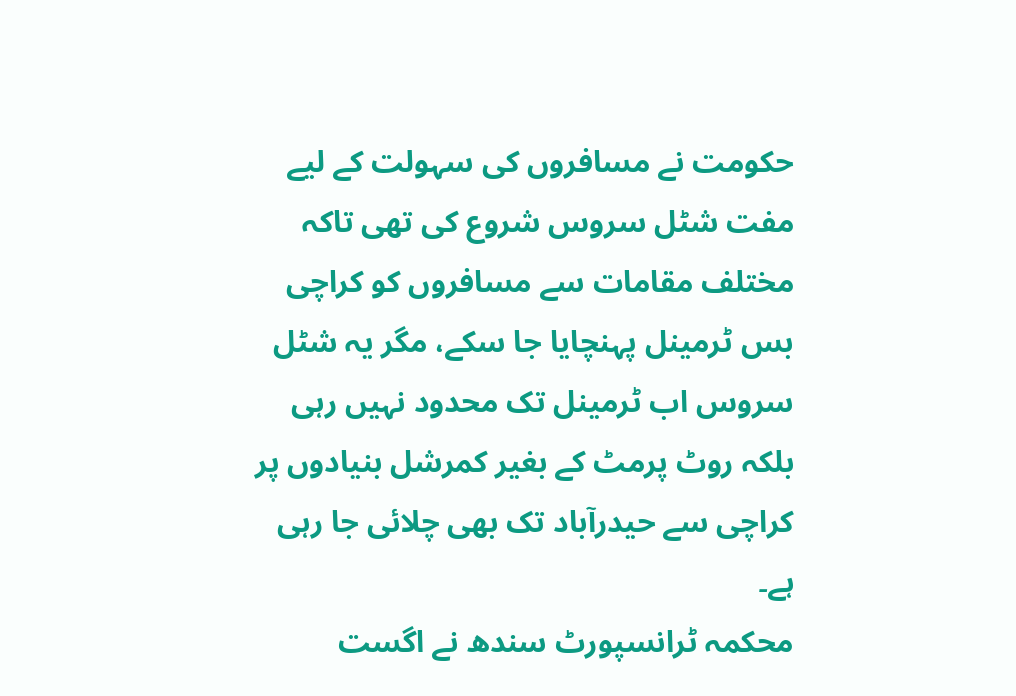حکومت نے مسافروں کی سہولت کے لیے مفت شٹل سروس شروع کی تھی تاکہ مختلف مقامات سے مسافروں کو کراچی بس ٹرمینل پہنچایا جا سکے، مگر یہ شٹل سروس اب ٹرمینل تک محدود نہیں رہی بلکہ روٹ پرمٹ کے بغیر کمرشل بنیادوں پر کراچی سے حیدرآباد تک بھی چلائی جا رہی ہے۔
محکمہ ٹرانسپورٹ سندھ نے اگست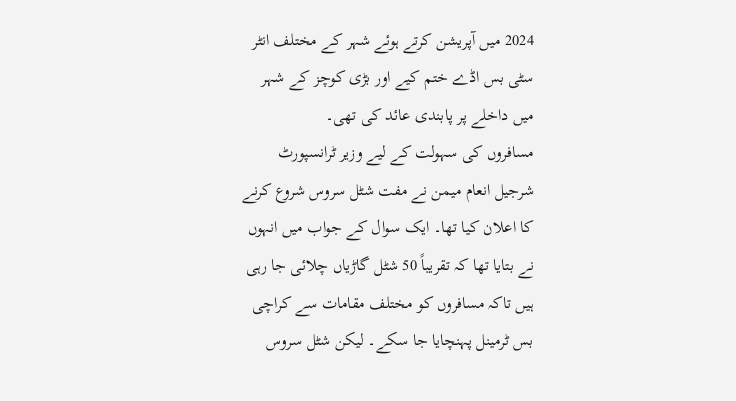2024 میں آپریشن کرتے ہوئے شہر کے مختلف انٹر سٹی بس اڈے ختم کیے اور بڑی کوچز کے شہر میں داخلے پر پابندی عائد کی تھی۔
مسافروں کی سہولت کے لیے وزیر ٹرانسپورٹ شرجیل انعام میمن نے مفت شٹل سروس شروع کرنے کا اعلان کیا تھا۔ ایک سوال کے جواب میں انہوں نے بتایا تھا کہ تقریباً 50 شٹل گاڑیاں چلائی جا رہی ہیں تاکہ مسافروں کو مختلف مقامات سے کراچی بس ٹرمینل پہنچایا جا سکے۔ لیکن شٹل سروس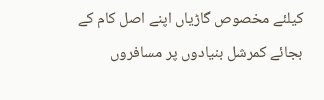کیلئے مخصوص گاڑیاں اپنے اصل کام کے بجائے کمرشل بنیادوں پر مسافروں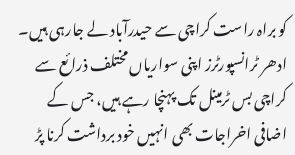کو براہ راست کراچی سے حیدرآباد لے جارہی ہیں۔
ادھر ٹرانسپورٹرز اپنی سواریاں مختلف ذرائع سے کراچی بس ٹرمینل تک پہنچا رہے ہیں، جس کے اضافی اخراجات بھی انہیں خود برداشت کرنا پڑ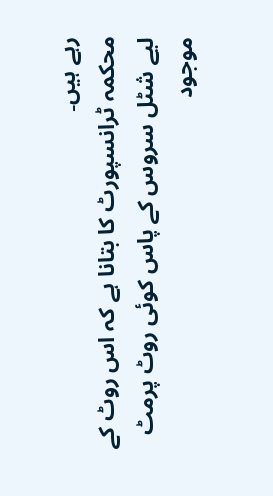رہے ہیں۔
محکمہ ٹرانسپورٹ کا بتانا ہے کہ اس روٹ کے لیے شٹل سروس کے پاس کوئی روٹ پرمٹ موجود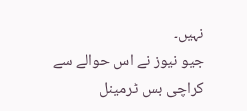نہیں۔
جیو نیوز نے اس حوالے سے کراچی بس ٹرمینل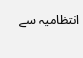انتظامیہ سے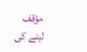مؤقف لینے کی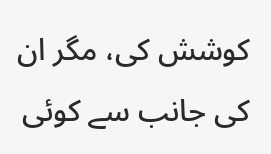کوشش کی، مگر ان کی جانب سے کوئی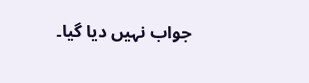جواب نہیں دیا گیا۔